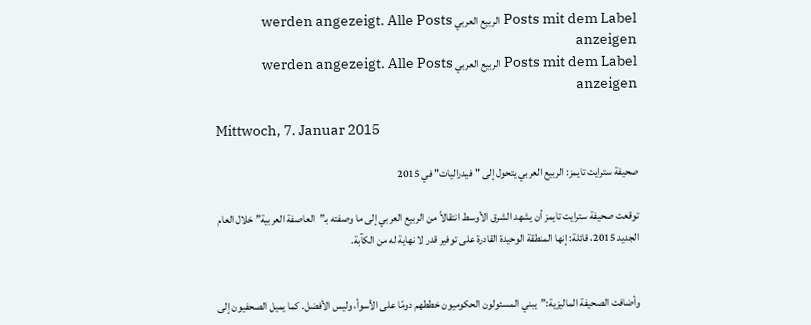Posts mit dem Label الربيع العربي werden angezeigt. Alle Posts anzeigen
Posts mit dem Label الربيع العربي werden angezeigt. Alle Posts anzeigen

Mittwoch, 7. Januar 2015

صحيفة سترايت تايمز: الربيع العربي يتحول إلى "فيدراليات" في 2015

توقعت صحيفة سترايت تايمز أن يشهد الشرق الأوسط انتقالاً من الربيع العربي إلى ما وصفته بـ”العاصفة العربية” خلال العام الجديد 2015، قائلة: إنها المنطقة الوحيدة القادرة على توفير قدر لا نهاية له من الكآبة.


وأضافت الصحيفة الماليزية:”يبني المسئولون الحكوميون خططهم دومًا على الأسوأ، وليس الأفضل. كما يميل الصحفيون إلى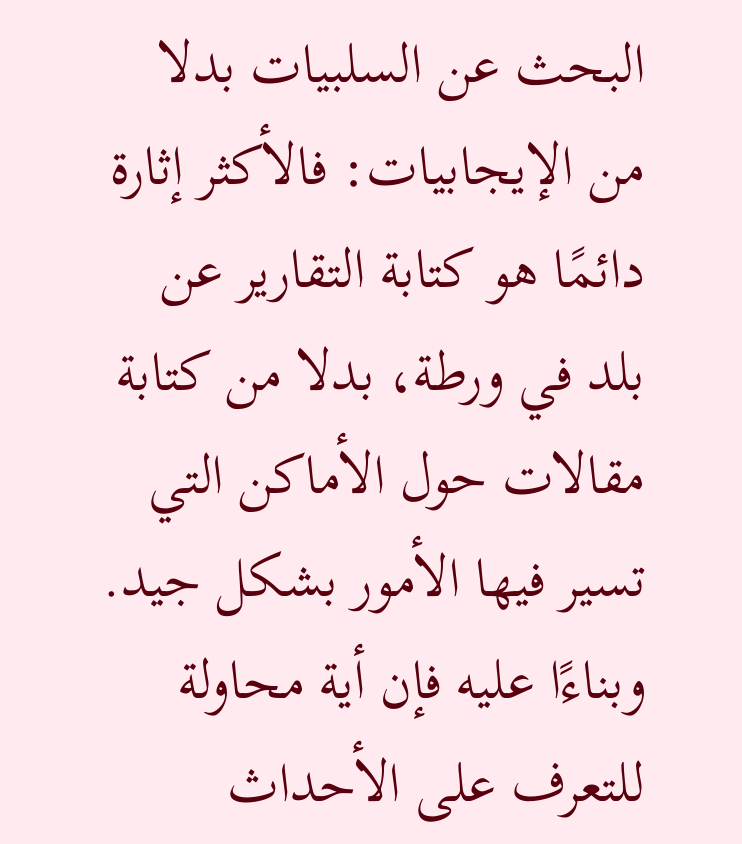البحث عن السلبيات بدلا من الإيجابيات: فالأكثر إثارة دائمًا هو كتابة التقارير عن بلد في ورطة، بدلا من كتابة مقالات حول الأماكن التي تسير فيها الأمور بشكل جيد. وبناءًا عليه فإن أية محاولة للتعرف على الأحداث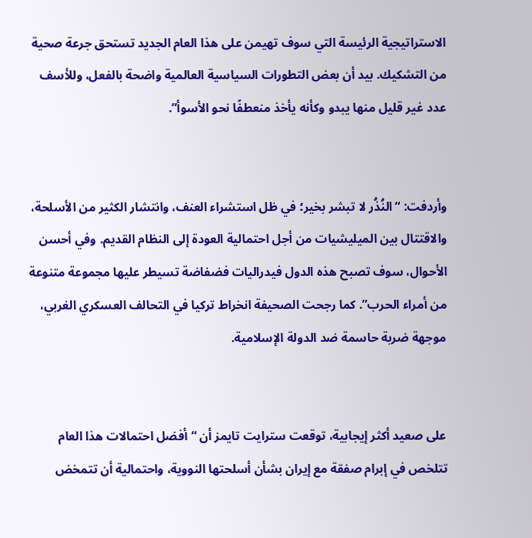الاستراتيجية الرئيسة التي سوف تهيمن على هذا العام الجديد تستحق جرعة صحية من التشكيك. بيد أن بعض التطورات السياسية العالمية واضحة بالفعل، وللأسف عدد غير قليل منها يبدو وكأنه يأخذ منعطفًا نحو الأسوأ”.


وأردفت: “النُذُر لا تبشر بخير؛ في ظل استشراء العنف، وانتشار الكثير من الأسلحة، والاقتتال بين الميليشيات من أجل احتمالية العودة إلى النظام القديم. وفي أحسن الأحوال، سوف تصبح هذه الدول فيدراليات فضفاضة تسيطر عليها مجموعة متنوعة من أمراء الحرب”. كما رجحت الصحيفة انخراط تركيا في التحالف العسكري الغربي، موجهة ضربة حاسمة ضد الدولة الإسلامية.


على صعيد أكثر إيجابية، توقعت سترايت تايمز أن “أفضل احتمالات هذا العام تتلخص في إبرام صفقة مع إيران بشأن أسلحتها النووية، واحتمالية أن تتمخض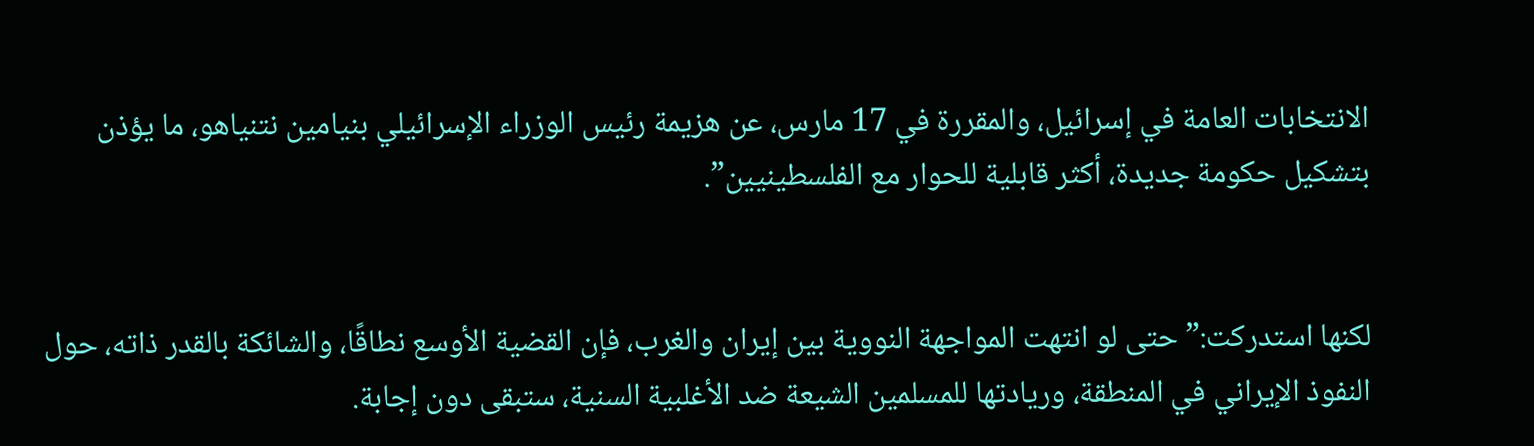الانتخابات العامة في إسرائيل، والمقررة في 17 مارس، عن هزيمة رئيس الوزراء الإسرائيلي بنيامين نتنياهو، ما يؤذن بتشكيل حكومة جديدة، أكثر قابلية للحوار مع الفلسطينيين”.


لكنها استدركت:”حتى لو انتهت المواجهة النووية بين إيران والغرب، فإن القضية الأوسع نطاقًا، والشائكة بالقدر ذاته، حول النفوذ الإيراني في المنطقة، وريادتها للمسلمين الشيعة ضد الأغلبية السنية، ستبقى دون إجابة.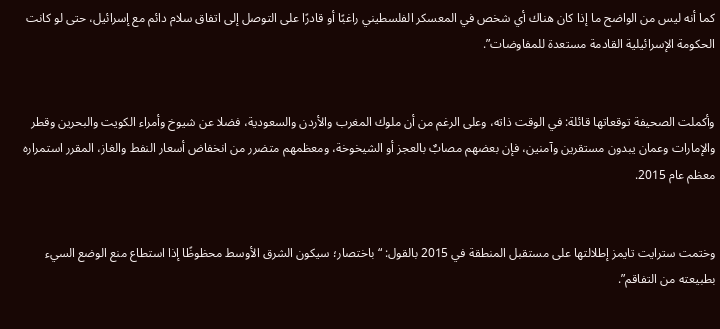كما أنه ليس من الواضح ما إذا كان هناك أي شخص في المعسكر الفلسطيني راغبًا أو قادرًا على التوصل إلى اتفاق سلام دائم مع إسرائيل، حتى لو كانت الحكومة الإسرائيلية القادمة مستعدة للمفاوضات”.


وأكملت الصحيفة توقعاتها قائلة: في الوقت ذاته، وعلى الرغم من أن ملوك المغرب والأردن والسعودية، فضلا عن شيوخ وأمراء الكويت والبحرين وقطر والإمارات وعمان يبدون مستقرين وآمنين، فإن بعضهم مصابٌ بالعجز أو الشيخوخة، ومعظمهم متضرر من انخفاض أسعار النفط والغاز، المقرر استمراره معظم عام 2015.


وختمت سترايت تايمز إطلالتها على مستقبل المنطقة في 2015 بالقول: “باختصار؛ سيكون الشرق الأوسط محظوظًا إذا استطاع منع الوضع السيء بطبيعته من التفاقم”.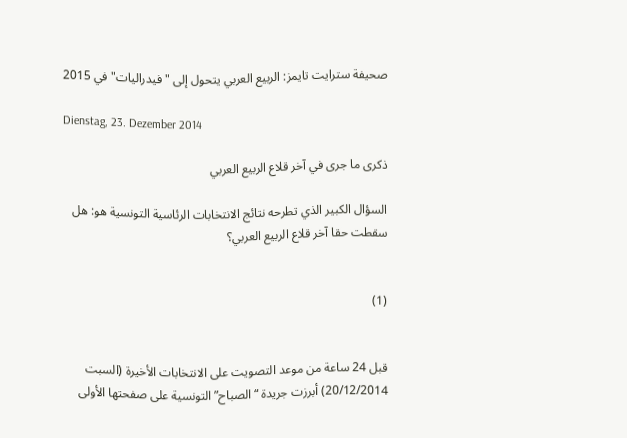صحيفة سترايت تايمز: الربيع العربي يتحول إلى "فيدراليات" في 2015

Dienstag, 23. Dezember 2014

ذكرى ما جرى في آخر قلاع الربيع العربي

السؤال الكبير الذي تطرحه نتائج الانتخابات الرئاسية التونسية هو: هل سقطت حقا آخر قلاع الربيع العربي؟


(1)


قبل 24 ساعة من موعد التصويت على الانتخابات الأخيرة (السبت 20/12/2014) أبرزت جريدة “الصباح” التونسية على صفحتها الأولى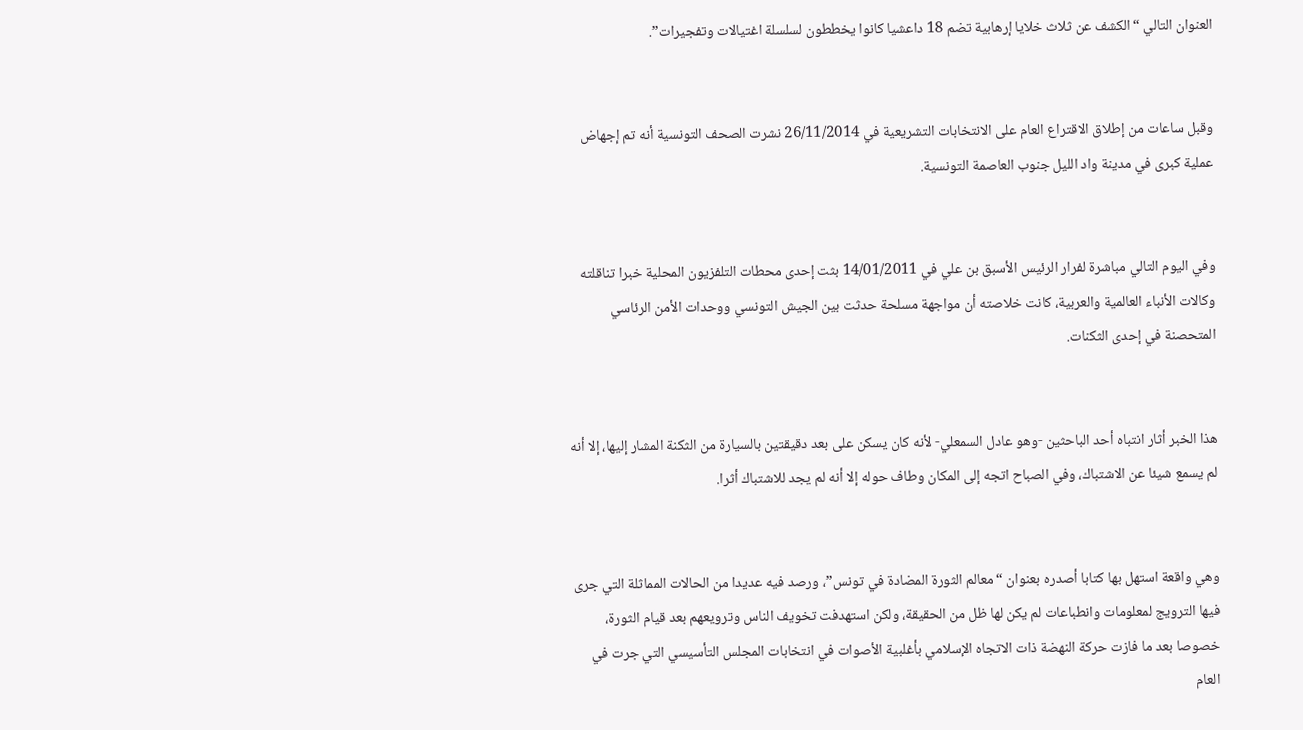العنوان التالي “الكشف عن ثلاث خلايا إرهابية تضم 18 داعشيا كانوا يخططون لسلسلة اغتيالات وتفجيرات”.


وقبل ساعات من إطلاق الاقتراع العام على الانتخابات التشريعية في 26/11/2014 نشرت الصحف التونسية أنه تم إجهاض عملية كبرى في مدينة واد الليل جنوب العاصمة التونسية.


وفي اليوم التالي مباشرة لفرار الرئيس الأسبق بن علي في 14/01/2011 بثت إحدى محطات التلفزيون المحلية خبرا تناقلته وكالات الأنباء العالمية والعربية، كانت خلاصته أن مواجهة مسلحة حدثت بين الجيش التونسي ووحدات الأمن الرئاسي المتحصنة في إحدى الثكنات.


هذا الخبر أثار انتباه أحد الباحثين -وهو عادل السمعلي- لأنه كان يسكن على بعد دقيقتين بالسيارة من الثكنة المشار إليها، إلا أنه لم يسمع شيئا عن الاشتباك، وفي الصباح اتجه إلى المكان وطاف حوله إلا أنه لم يجد للاشتباك أثرا.


وهي واقعة استهل بها كتابا أصدره بعنوان “معالم الثورة المضادة في تونس”، ورصد فيه عديدا من الحالات المماثلة التي جرى فيها الترويج لمعلومات وانطباعات لم يكن لها ظل من الحقيقة، ولكن استهدفت تخويف الناس وترويعهم بعد قيام الثورة، خصوصا بعد ما فازت حركة النهضة ذات الاتجاه الإسلامي بأغلبية الأصوات في انتخابات المجلس التأسيسي التي جرت في العام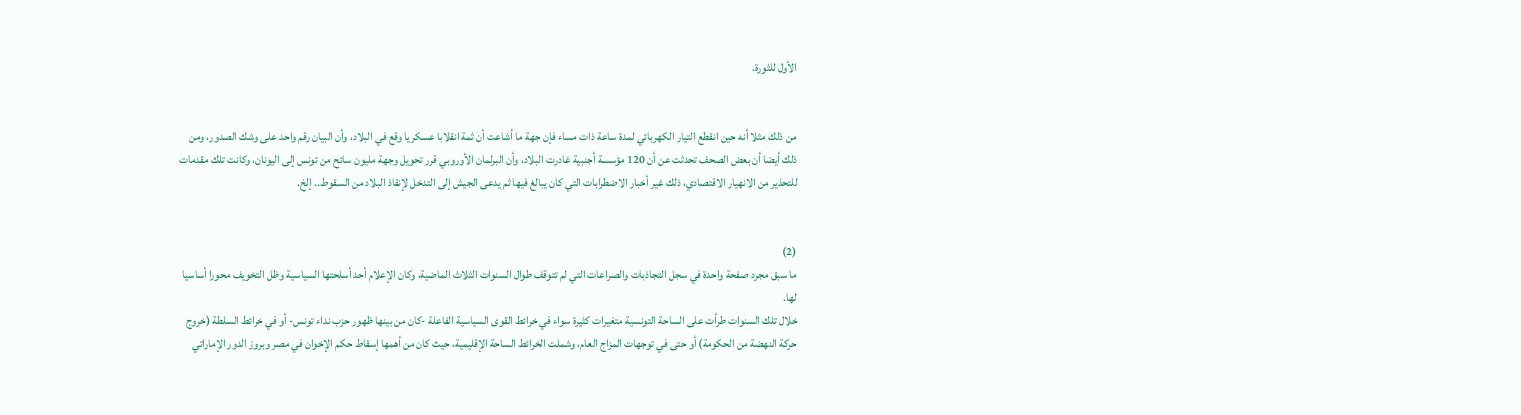الأول للثورة.


من ذلك مثلا أنه حين انقطع التيار الكهربائي لمدة ساعة ذات مساء فإن جهة ما أشاعت أن ثمة انقلابا عسكريا وقع في البلاد، وأن البيان رقم واحد على وشك الصدور، ومن ذلك أيضا أن بعض الصحف تحدثت عن أن 120 مؤسسة أجنبية غادرت البلاد، وأن البرلمان الأوروبي قرر تحويل وجهة مليون سائح من تونس إلى اليونان، وكانت تلك مقدمات للتحذير من الانهيار الاقتصادي، ذلك غير أخبار الاضطرابات التي كان يبالغ فيها ثم يدعى الجيش إلى التدخل لإنقاذ البلاد من السقوط.. إلخ.


(2)
ما سبق مجرد صفحة واحدة في سجل التجاذبات والصراعات التي لم تتوقف طوال السنوات الثلاث الماضية، وكان الإعلام أحد أسلحتها السياسية وظل التخويف محورا أساسيا لها.
خلال تلك السنوات طرأت على الساحة التونسية متغيرات كثيرة سواء في خرائط القوى السياسية الفاعلة -كان من بينها ظهور حزب نداء تونس- أو في خرائط السلطة (خروج حركة النهضة من الحكومة) أو حتى في توجهات المزاج العام، وشملت الخرائط الساحة الإقليمية، حيث كان من أهمها إسقاط حكم الإخوان في مصر وبروز الدور الإماراتي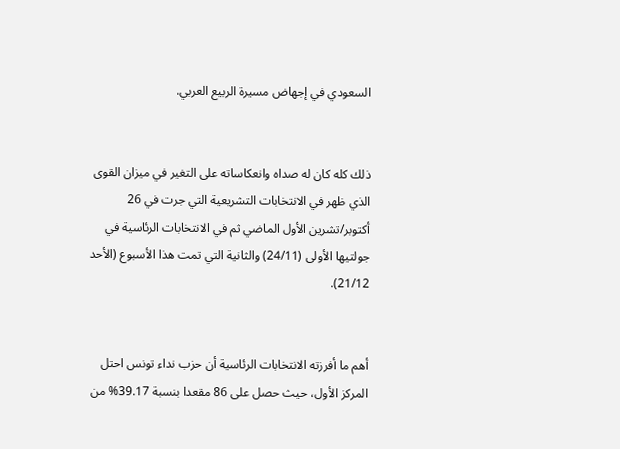السعودي في إجهاض مسيرة الربيع العربي.


ذلك كله كان له صداه وانعكاساته على التغير في ميزان القوى الذي ظهر في الانتخابات التشريعية التي جرت في 26 أكتوبر/تشرين الأول الماضي ثم في الانتخابات الرئاسية في جولتيها الأولى (24/11) والثانية التي تمت هذا الأسبوع (الأحد 21/12).


أهم ما أفرزته الانتخابات الرئاسية أن حزب نداء تونس احتل المركز الأول، حيث حصل على 86 مقعدا بنسبة 39.17% من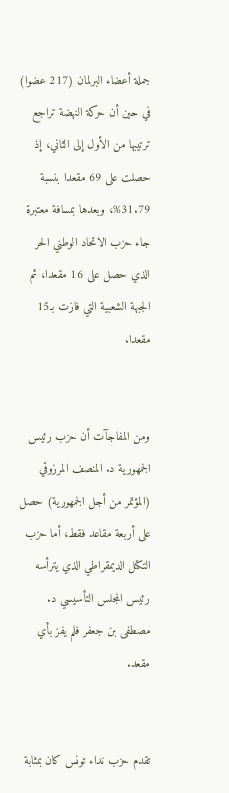جملة أعضاء البرلمان (217 عضوا) في حين أن حركة النهضة تراجع ترتيبها من الأول إلى الثاني، إذ حصلت على 69 مقعدا بنسبة 31.79%، وبعدها بمسافة معتبرة جاء حزب الاتحاد الوطني الحر الذي حصل على 16 مقعدا، ثم الجبهة الشعبية التي فازت بـ15 مقعدا.


ومن المفاجآت أن حزب رئيس الجمهورية د. المنصف المرزوقي (المؤتمر من أجل الجمهورية) حصل على أربعة مقاعد فقط، أما حزب التكتل الديمقراطي الذي يترأسه رئيس المجلس التأسيسي د. مصطفى بن جعفر فلم يفز بأي مقعد.


تقدم حزب نداء تونس كان بمثابة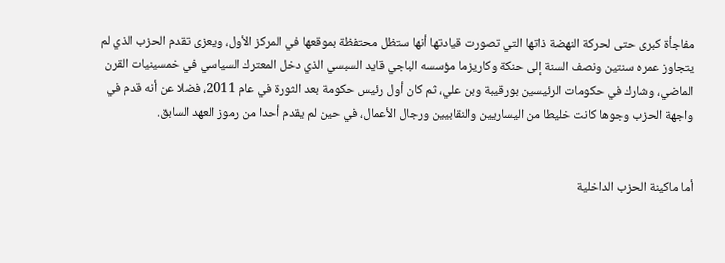مفاجأة كبرى حتى لحركة النهضة ذاتها التي تصورت قيادتها أنها ستظل محتفظة بموقعها في المركز الأول، ويعزى تقدم الحزب الذي لم يتجاوز عمره سنتين ونصف السنة إلى حنكة وكاريزما مؤسسه الباجي قايد السبسي الذي دخل المعترك السياسي في خمسينيات القرن الماضي، وشارك في حكومات الرئيسين بورقيبة وبن علي، ثم كان أول رئيس حكومة بعد الثورة في عام 2011، فضلا عن أنه قدم في واجهة الحزب وجوها كانت خليطا من اليساريين والنقابيين ورجال الأعمال، في حين لم يقدم أحدا من رموز العهد السابق.


أما ماكينة الحزب الداخلية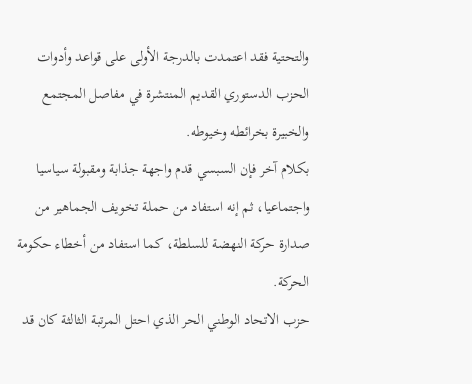والتحتية فقد اعتمدت بالدرجة الأولى على قواعد وأدوات الحزب الدستوري القديم المنتشرة في مفاصل المجتمع والخبيرة بخرائطه وخيوطه.
بكلام آخر فإن السبسي قدم واجهة جذابة ومقبولة سياسيا واجتماعيا، ثم إنه استفاد من حملة تخويف الجماهير من صدارة حركة النهضة للسلطة، كما استفاد من أخطاء حكومة الحركة.
حزب الاتحاد الوطني الحر الذي احتل المرتبة الثالثة كان قد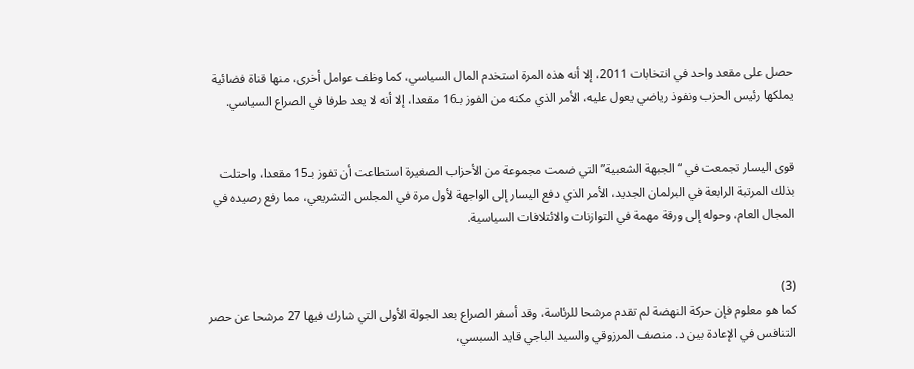حصل على مقعد واحد في انتخابات 2011، إلا أنه هذه المرة استخدم المال السياسي، كما وظف عوامل أخرى، منها قناة فضائية يملكها رئيس الحزب ونفوذ رياضي يعول عليه، الأمر الذي مكنه من الفوز بـ16 مقعدا، إلا أنه لا يعد طرفا في الصراع السياسي.


قوى اليسار تجمعت في “الجبهة الشعبية” التي ضمت مجموعة من الأحزاب الصغيرة استطاعت أن تفوز بـ15 مقعدا، واحتلت بذلك المرتبة الرابعة في البرلمان الجديد، الأمر الذي دفع اليسار إلى الواجهة لأول مرة في المجلس التشريعي، مما رفع رصيده في المجال العام، وحوله إلى ورقة مهمة في التوازنات والائتلافات السياسية.


(3)
كما هو معلوم فإن حركة النهضة لم تقدم مرشحا للرئاسة، وقد أسفر الصراع بعد الجولة الأولى التي شارك فيها 27 مرشحا عن حصر التنافس في الإعادة بين د. منصف المرزوقي والسيد الباجي قايد السبسي،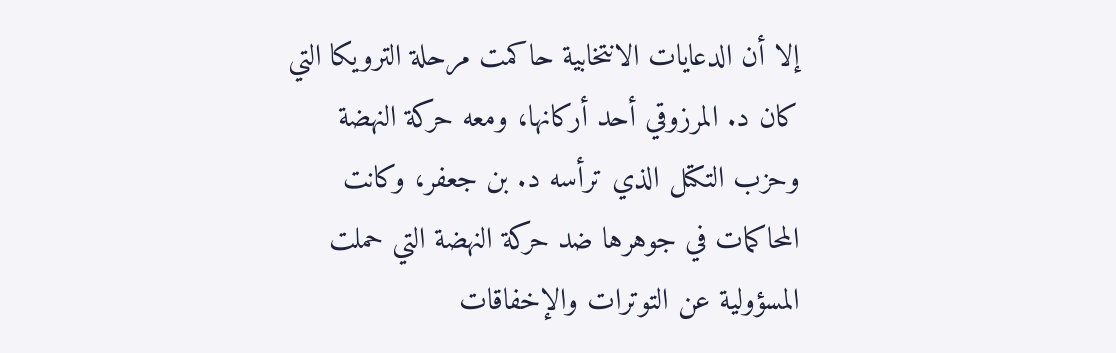إلا أن الدعايات الانتخابية حاكمت مرحلة الترويكا التي كان د. المرزوقي أحد أركانها، ومعه حركة النهضة وحزب التكتل الذي ترأسه د. بن جعفر، وكانت المحاكمات في جوهرها ضد حركة النهضة التي حملت المسؤولية عن التوترات والإخفاقات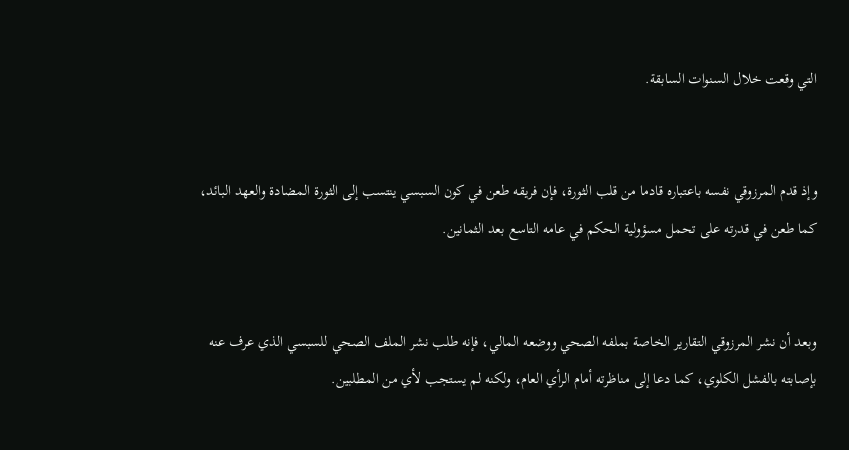التي وقعت خلال السنوات السابقة.


وإذ قدم المرزوقي نفسه باعتباره قادما من قلب الثورة، فإن فريقه طعن في كون السبسي ينتسب إلى الثورة المضادة والعهد البائد، كما طعن في قدرته على تحمل مسؤولية الحكم في عامه التاسع بعد الثمانين.


وبعد أن نشر المرزوقي التقارير الخاصة بملفه الصحي ووضعه المالي، فإنه طلب نشر الملف الصحي للسبسي الذي عرف عنه بإصابته بالفشل الكلوي، كما دعا إلى مناظرته أمام الرأي العام، ولكنه لم يستجب لأي من المطلبين.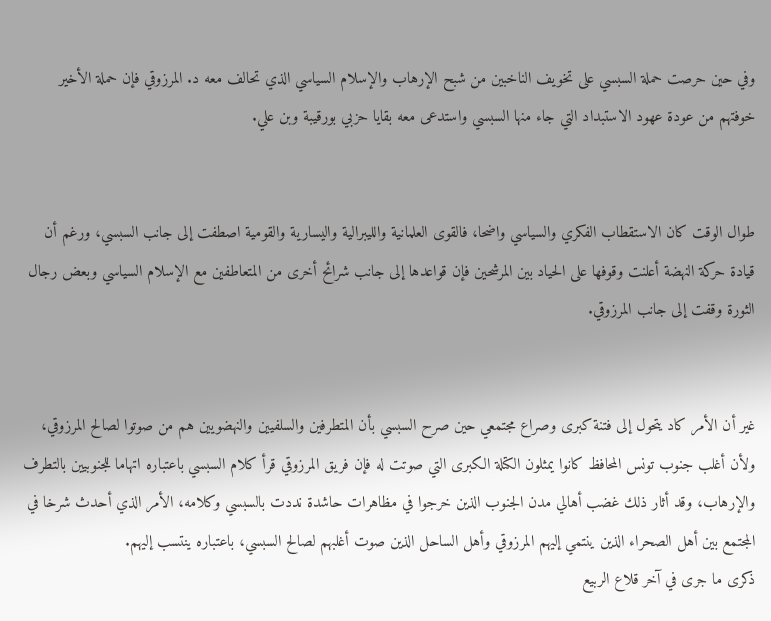وفي حين حرصت حملة السبسي على تخويف الناخبين من شبح الإرهاب والإسلام السياسي الذي تحالف معه د. المرزوقي فإن حملة الأخير خوفتهم من عودة عهود الاستبداد التي جاء منها السبسي واستدعى معه بقايا حزبي بورقيبة وبن علي.


طوال الوقت كان الاستقطاب الفكري والسياسي واضحا، فالقوى العلمانية والليبرالية واليسارية والقومية اصطفت إلى جانب السبسي، ورغم أن قيادة حركة النهضة أعلنت وقوفها على الحياد بين المرشحين فإن قواعدها إلى جانب شرائح أخرى من المتعاطفين مع الإسلام السياسي وبعض رجال الثورة وقفت إلى جانب المرزوقي.


غير أن الأمر كاد يتحول إلى فتنة كبرى وصراع مجتمعي حين صرح السبسي بأن المتطرفين والسلفيين والنهضويين هم من صوتوا لصالح المرزوقي، ولأن أغلب جنوب تونس المحافظ كانوا يمثلون الكتلة الكبرى التي صوتت له فإن فريق المرزوقي قرأ كلام السبسي باعتباره اتهاما للجنوبيين بالتطرف والإرهاب، وقد أثار ذلك غضب أهالي مدن الجنوب الذين خرجوا في مظاهرات حاشدة نددت بالسبسي وكلامه، الأمر الذي أحدث شرخا في المجتمع بين أهل الصحراء الذين ينتمي إليهم المرزوقي وأهل الساحل الذين صوت أغلبهم لصالح السبسي، باعتباره ينتسب إليهم.
ذكرى ما جرى في آخر قلاع الربيع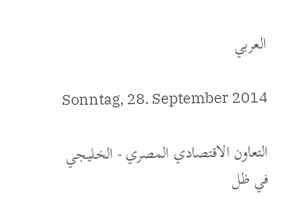العربي

Sonntag, 28. September 2014

التعاون الاقتصادي المصري - الخليجي في ظل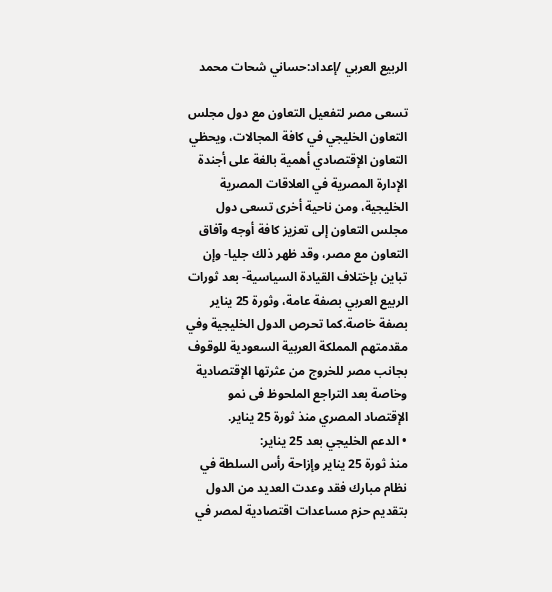الربيع العربي /إعداد:حساني شحات محمد

تسعى مصر لتفعيل التعاون مع دول مجلس التعاون الخليجي في كافة المجالات، ويحظي التعاون الإقتصادي أهمية بالغة على أجندة الإدارة المصرية في العلاقات المصرية الخليجية، ومن ناحية أخرى تسعى دول مجلس التعاون إلى تعزيز كافة أوجه وآفاق التعاون مع مصر، وقد ظهر ذلك جليا- وإن تباين بإختلاف القيادة السياسية- بعد ثورات الربيع العربي بصفة عامة، وثورة 25 يناير بصفة خاصة.كما تحرص الدول الخليجية وفي مقدمتهم المملكة العربية السعودية للوقوف بجانب مصر للخروج من عثرتها الإقتصادية وخاصة بعد التراجع الملحوظ فى نمو الإقتصاد المصري منذ ثورة 25 يناير.
• الدعم الخليجي بعد 25 يناير:
منذ ثورة 25 يناير وإزاحة رأس السلطة في نظام مبارك فقد وعدت العديد من الدول بتقديم حزم مساعدات اقتصادية لمصر في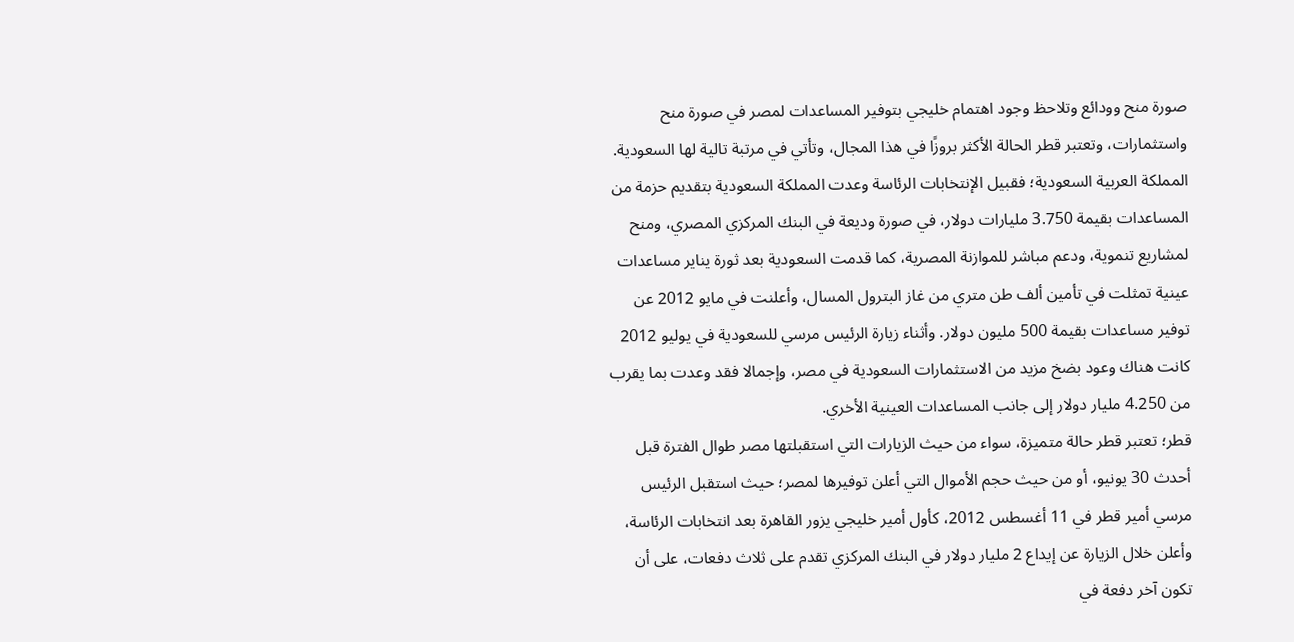صورة منح وودائع وتلاحظ وجود اهتمام خليجي بتوفير المساعدات لمصر في صورة منح واستثمارات، وتعتبر قطر الحالة الأكثر بروزًا في هذا المجال، وتأتي في مرتبة تالية لها السعودية.
المملكة العربية السعودية؛ فقبيل الإنتخابات الرئاسة وعدت المملكة السعودية بتقديم حزمة من المساعدات بقيمة 3.750 مليارات دولار، في صورة وديعة في البنك المركزي المصري، ومنح لمشاريع تنموية، ودعم مباشر للموازنة المصرية، كما قدمت السعودية بعد ثورة يناير مساعدات عينية تمثلت في تأمين ألف طن متري من غاز البترول المسال، وأعلنت في مايو 2012 عن توفير مساعدات بقيمة 500 مليون دولار. وأثناء زيارة الرئيس مرسي للسعودية في يوليو 2012 كانت هناك وعود بضخ مزيد من الاستثمارات السعودية في مصر، وإجمالا فقد وعدت بما يقرب من 4.250 مليار دولار إلى جانب المساعدات العينية الأخري.
قطر؛ تعتبر قطر حالة متميزة، سواء من حيث الزيارات التي استقبلتها مصر طوال الفترة قبل أحدث 30 يونيو، أو من حيث حجم الأموال التي أعلن توفيرها لمصر؛ حيث استقبل الرئيس مرسي أمير قطر في 11 أغسطس 2012، كأول أمير خليجي يزور القاهرة بعد انتخابات الرئاسة، وأعلن خلال الزيارة عن إيداع 2 مليار دولار في البنك المركزي تقدم على ثلاث دفعات، على أن تكون آخر دفعة في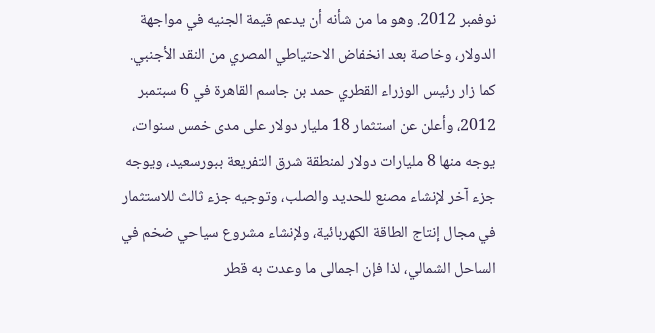نوفمبر 2012. وهو ما من شأنه أن يدعم قيمة الجنيه في مواجهة الدولار، وخاصة بعد انخفاض الاحتياطي المصري من النقد الأجنبي.
كما زار رئيس الوزراء القطري حمد بن جاسم القاهرة في 6 سبتمبر 2012، وأعلن عن استثمار 18 مليار دولار على مدى خمس سنوات، يوجه منها 8 مليارات دولار لمنطقة شرق التفريعة ببورسعيد، ويوجه جزء آخر لإنشاء مصنع للحديد والصلب، وتوجيه جزء ثالث للاستثمار في مجال إنتاج الطاقة الكهربائية، ولإنشاء مشروع سياحي ضخم في الساحل الشمالي، لذا فإن اجمالى ما وعدت به قطر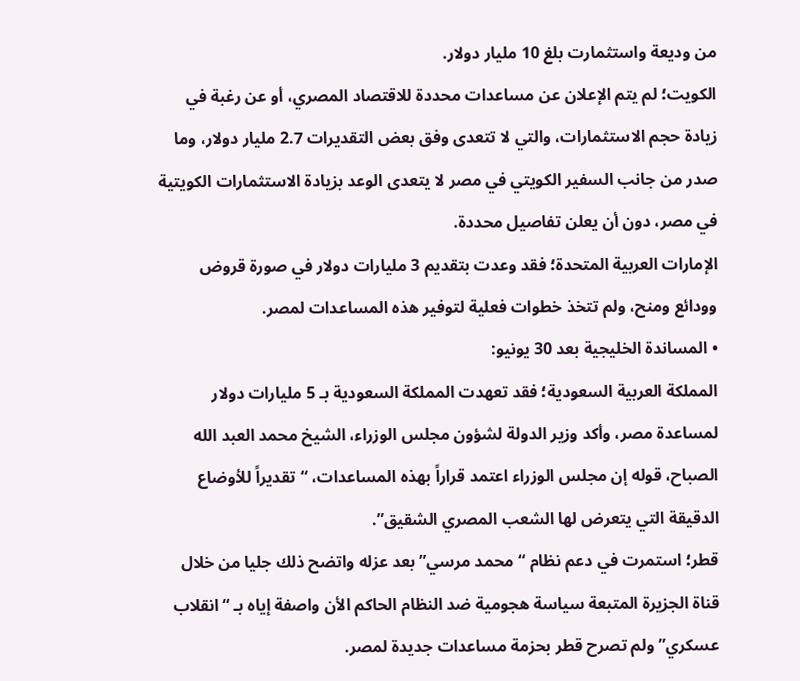من وديعة واستثمارت بلغ 10 مليار دولار.
الكويت؛ لم يتم الإعلان عن مساعدات محددة للاقتصاد المصري، أو عن رغبة في زيادة حجم الاستثمارات، والتي لا تتعدى وفق بعض التقديرات 2.7 مليار دولار، وما صدر من جانب السفير الكويتي في مصر لا يتعدى الوعد بزيادة الاستثمارات الكويتية في مصر، دون أن يعلن تفاصيل محددة.
الإمارات العربية المتحدة؛ فقد وعدت بتقديم 3 مليارات دولار في صورة قروض وودائع ومنح، ولم تتخذ خطوات فعلية لتوفير هذه المساعدات لمصر.
• المساندة الخليجية بعد 30 يونيو:
المملكة العربية السعودية؛ فقد تعهدت المملكة السعودية بـ 5 مليارات دولار لمساعدة مصر، وأكد وزير الدولة لشؤون مجلس الوزراء، الشيخ محمد العبد الله الصباح، قوله إن مجلس الوزراء اعتمد قراراً بهذه المساعدات، “تقديراً للأوضاع الدقيقة التي يتعرض لها الشعب المصري الشقيق”.
قطر؛ استمرت في دعم نظام “محمد مرسي” بعد عزله واتضح ذلك جليا من خلال قناة الجزيرة المتبعة سياسة هجومية ضد النظام الحاكم الأن واصفة إياه بـ “انقلاب عسكري” ولم تصرح قطر بحزمة مساعدات جديدة لمصر.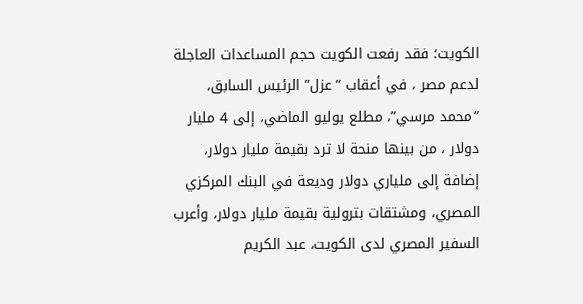الكويت؛ فقد رفعت الكويت حجم المساعدات العاجلة لدعم مصر ، في أعقاب “عزل” الرئيس السابق، “محمد مرسي”، مطلع يوليو الماضي، إلى 4 مليار دولار ، من بينها منحة لا ترد بقيمة مليار دولار، إضافة إلى ملياري دولار وديعة في البنك المركزي المصري، ومشتقات بترولية بقيمة مليار دولار، وأعرب السفير المصري لدى الكويت، عبد الكريم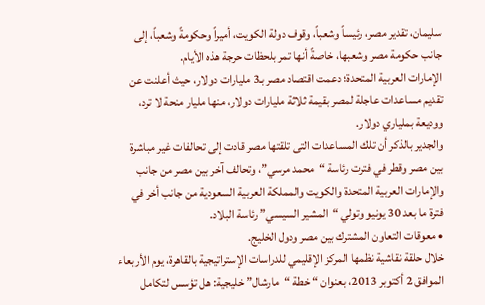سليمان، تقدير مصر، رئيساً وشعباً، وقوف دولة الكويت، أميراً وحكومةً وشعباً، إلى جانب حكومة مصر وشعبها، خاصةً أنها تمر بلحظات حرجة هذه الأيام.
الإمارات العربية المتحدة؛ دعمت اقتصاد مصر بـ3 مليارات دولار، حيث أعلنت عن تقديم مساعدات عاجلة لمصر بقيمة ثلاثة مليارات دولار، منها مليار منحة لا ترد، ووديعة بملياري دولار.
والجدير بالذكر أن تلك المساعدات التى تلقتها مصر قادت إلى تحالفات غير مباشرة بين مصر وقطر في فترت رئاسة “محمد مرسي”، وتحالف آخر بين مصر من جانب والإمارات العربية المتحدة والكويت والمملكة العربية السعودية من جانب أخر في فترة ما بعد 30 يونيو وتولي “المشير السيسي” رئاسة البلاد.
• معوقات التعاون المشترك بين مصر ودول الخليج.
خلال حلقة نقاشية نظمها المركز الإقليمي للدراسات الإستراتيجية بالقاهرة، يوم الأربعاء الموافق 2 أكتوبر 2013، بعنوان “ خطة “مارشال” خليجية: هل تؤسس لتكامل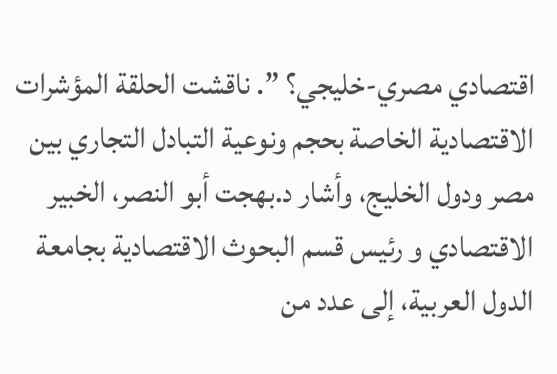اقتصادي مصري-خليجي؟ ”. ناقشت الحلقة المؤشرات الاقتصادية الخاصة بحجم ونوعية التبادل التجاري بين مصر ودول الخليج، وأشار د.بهجت أبو النصر، الخبير الاقتصادي و رئيس قسم البحوث الاقتصادية بجامعة الدول العربية، إلى عدد من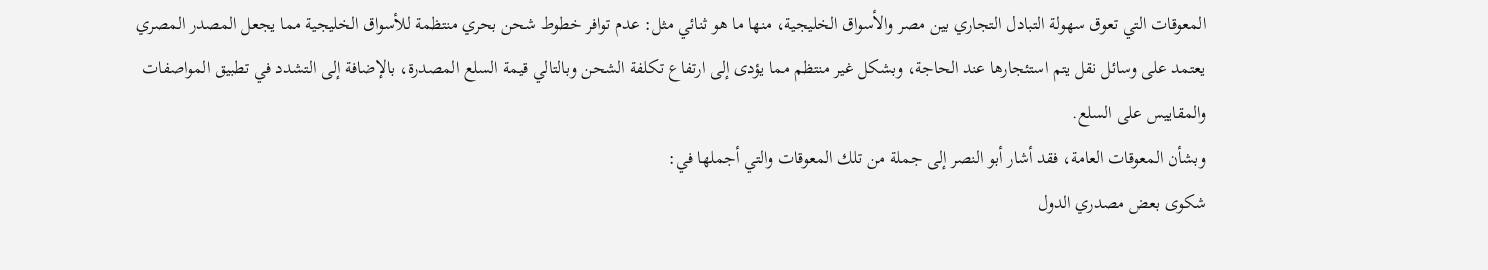المعوقات التي تعوق سهولة التبادل التجاري بين مصر والأسواق الخليجية، منها ما هو ثنائي مثل: عدم توافر خطوط شحن بحري منتظمة للأسواق الخليجية مما يجعل المصدر المصري يعتمد على وسائل نقل يتم استئجارها عند الحاجة، وبشكل غير منتظم مما يؤدى إلى ارتفاع تكلفة الشحن وبالتالي قيمة السلع المصدرة، بالإضافة إلى التشدد في تطبيق المواصفات والمقاييس على السلع.
وبشأن المعوقات العامة، فقد أشار أبو النصر إلى جملة من تلك المعوقات والتي أجملها في:
شكوى بعض مصدري الدول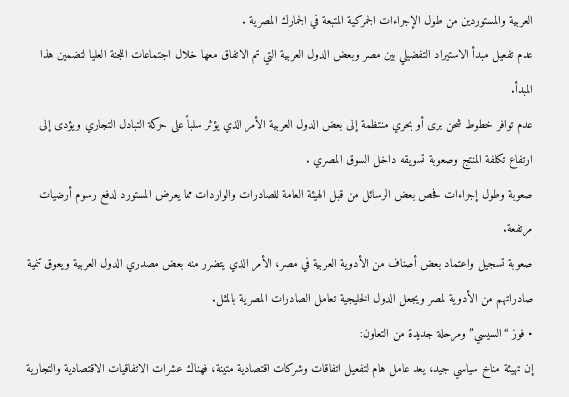العربية والمستوردين من طول الإجراءات الجمركية المتبعة في الجمارك المصرية .
عدم تفعيل مبدأ الاستيراد التفضيلي بين مصر وبعض الدول العربية التي تم الاتفاق معها خلال اجتماعات اللجنة العليا لتضمين هذا المبدأ.
عدم توافر خطوط شحن برى أو بحري منتظمة إلى بعض الدول العربية الأمر الذي يؤثر سلباً على حركة التبادل التجاري ويؤدى إلى ارتفاع تكلفة المنتج وصعوبة تسويقه داخل السوق المصري .
صعوبة وطول إجراءات فحص بعض الرسائل من قبل الهيئة العامة للصادرات والواردات مما يعرض المستورد لدفع رسوم أرضيات مرتفعة.
صعوبة تسجيل واعتماد بعض أصناف من الأدوية العربية في مصر، الأمر الذي يتضرر منه بعض مصدري الدول العربية ويعوق تنمية صادراتهم من الأدوية لمصر ويجعل الدول الخليجية تعامل الصادرات المصرية بالمثل.
• فوز “السيسي” ومرحلة جديدة من التعاون:
إن تهيئة مناخ سياسي جيد، يعد عامل هام لتفعيل اتفاقات وشركات اقتصادية متينة، فهناك عشرات الاتفاقيات الاقتصادية والتجارية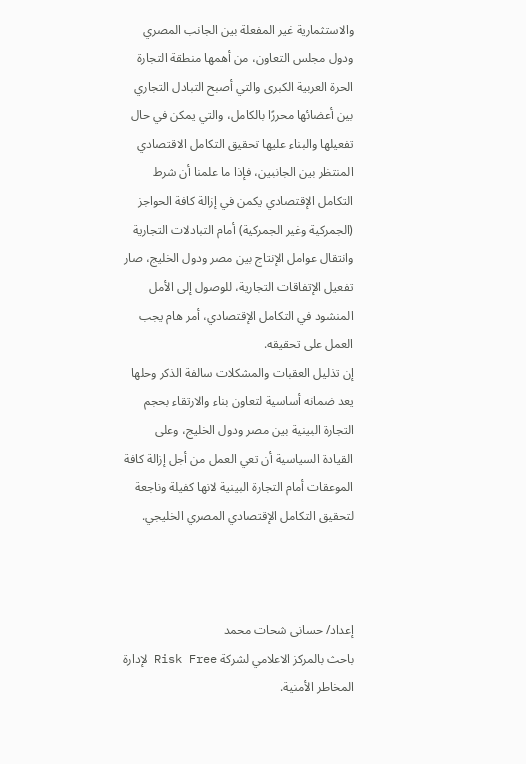والاستثمارية غير المفعلة بين الجانب المصري ودول مجلس التعاون، من أهمها منطقة التجارة الحرة العربية الكبرى والتي أصبح التبادل التجاري بين أعضائها محررًا بالكامل، والتي يمكن في حال تفعيلها والبناء عليها تحقيق التكامل الاقتصادي المنتظر بين الجانبين، فإذا ما علمنا أن شرط التكامل الإقتصادي يكمن في إزالة كافة الحواجز (الجمركية وغير الجمركية) أمام التبادلات التجارية وانتقال عوامل الإنتاج بين مصر ودول الخليج، صار تفعيل الإتفاقات التجارية، للوصول إلى الأمل المنشود في التكامل الإقتصادي، أمر هام يجب العمل على تحقيقه.
إن تذليل العقبات والمشكلات سالفة الذكر وحلها يعد ضمانه أساسية لتعاون بناء والارتقاء بحجم التجارة البينية بين مصر ودول الخليج، وعلى القيادة السياسية أن تعي العمل من أجل إزالة كافة الموعقات أمام التجارة البينية لانها كفيلة وناجعة لتحقيق التكامل الإقتصادي المصري الخليجي.



إعداد/ حسانى شحات محمد
باحث بالمركز الاعلامي لشركة Risk Free لإدارة المخاطر الأمنية.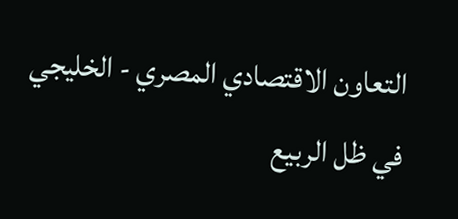التعاون الاقتصادي المصري - الخليجي في ظل الربيع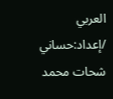العربي /إعداد:حساني شحات محمد